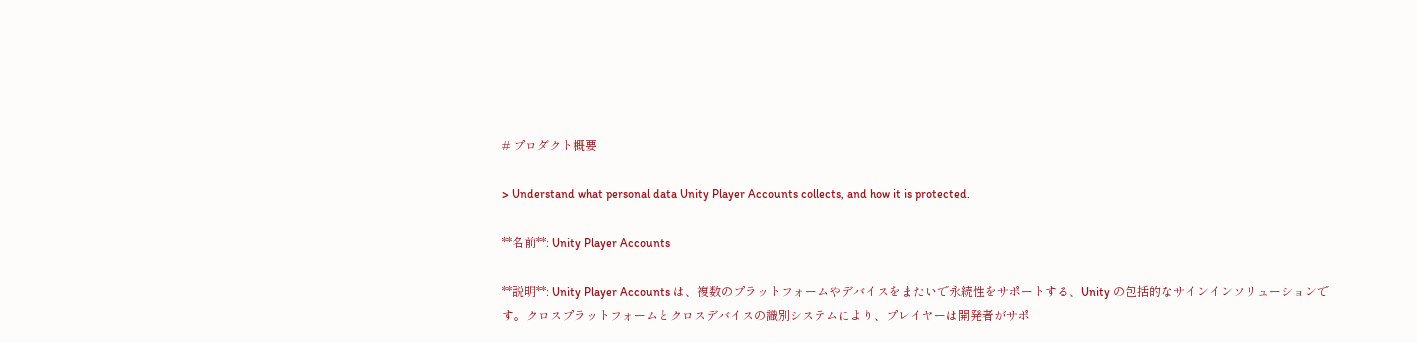# プロダクト概要

> Understand what personal data Unity Player Accounts collects, and how it is protected.

**名前**: Unity Player Accounts

**説明**: Unity Player Accounts は、複数のプラットフォームやデバイスをまたいで永続性をサポートする、Unity の包括的なサインインソリューションです。クロスプラットフォームとクロスデバイスの識別システムにより、プレイヤーは開発者がサポ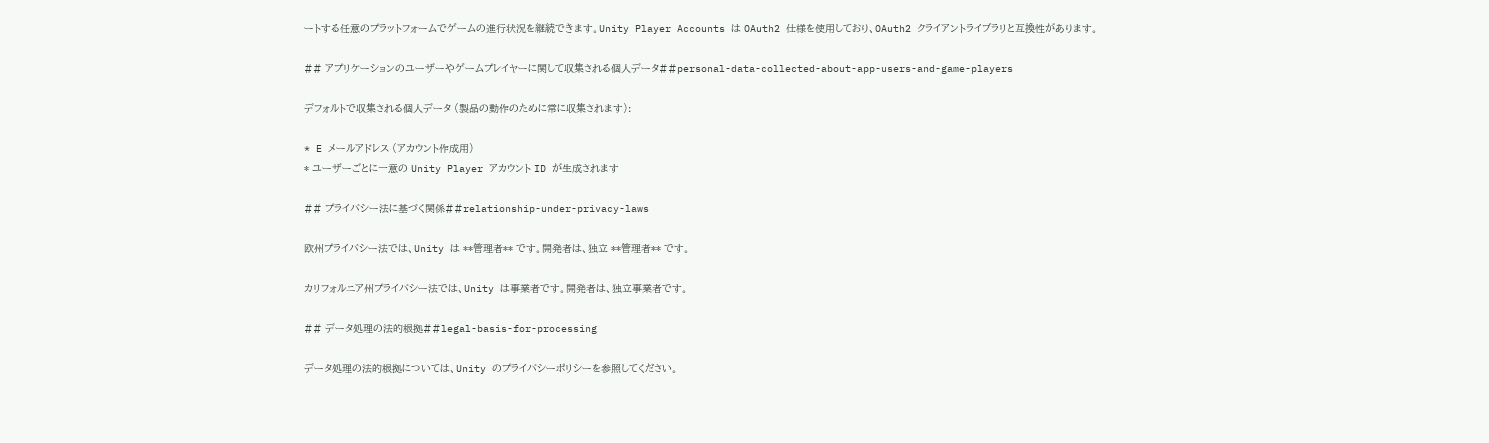ートする任意のプラットフォームでゲームの進行状況を継続できます。Unity Player Accounts は OAuth2 仕様を使用しており、OAuth2 クライアントライブラリと互換性があります。

## アプリケーションのユーザーやゲームプレイヤーに関して収集される個人データ##personal-data-collected-about-app-users-and-game-players

デフォルトで収集される個人データ (製品の動作のために常に収集されます):

* E メールアドレス (アカウント作成用)
* ユーザーごとに一意の Unity Player アカウント ID が生成されます

## プライバシー法に基づく関係##relationship-under-privacy-laws

欧州プライバシー法では、Unity は **管理者** です。開発者は、独立 **管理者** です。

カリフォルニア州プライバシー法では、Unity は事業者です。開発者は、独立事業者です。

## データ処理の法的根拠##legal-basis-for-processing

データ処理の法的根拠については、Unity のプライバシーポリシーを参照してください。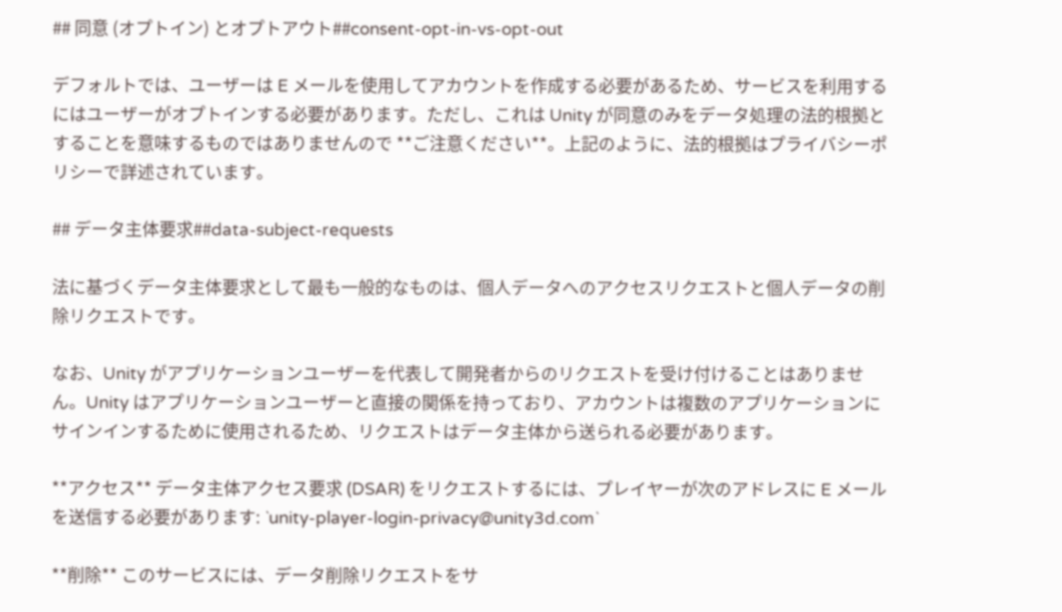## 同意 (オプトイン) とオプトアウト##consent-opt-in-vs-opt-out

デフォルトでは、ユーザーは E メールを使用してアカウントを作成する必要があるため、サービスを利用するにはユーザーがオプトインする必要があります。ただし、これは Unity が同意のみをデータ処理の法的根拠とすることを意味するものではありませんので **ご注意ください**。上記のように、法的根拠はプライバシーポリシーで詳述されています。

## データ主体要求##data-subject-requests

法に基づくデータ主体要求として最も一般的なものは、個人データへのアクセスリクエストと個人データの削除リクエストです。

なお、Unity がアプリケーションユーザーを代表して開発者からのリクエストを受け付けることはありません。Unity はアプリケーションユーザーと直接の関係を持っており、アカウントは複数のアプリケーションにサインインするために使用されるため、リクエストはデータ主体から送られる必要があります。

**アクセス** データ主体アクセス要求 (DSAR) をリクエストするには、プレイヤーが次のアドレスに E メールを送信する必要があります: `unity-player-login-privacy@unity3d.com`

**削除** このサービスには、データ削除リクエストをサ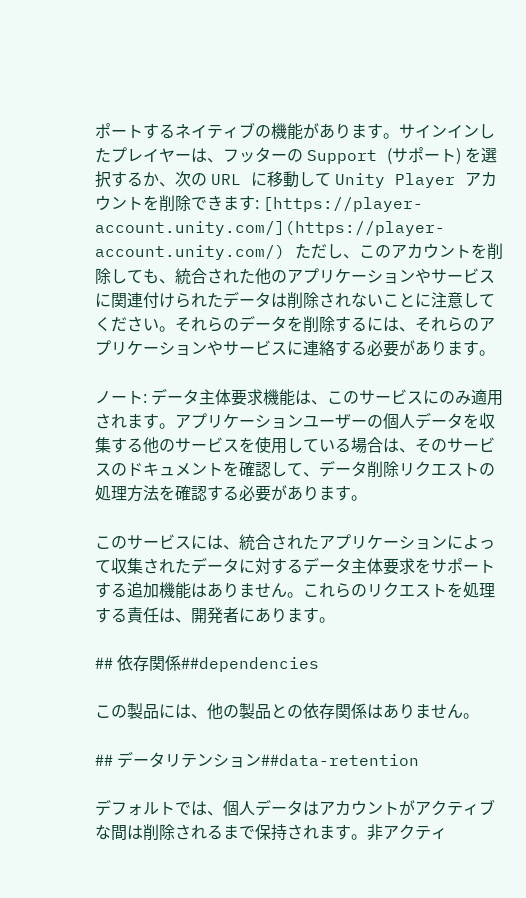ポートするネイティブの機能があります。サインインしたプレイヤーは、フッターの Support (サポート) を選択するか、次の URL に移動して Unity Player アカウントを削除できます: [https://player-account.unity.com/](https://player-account.unity.com/) ただし、このアカウントを削除しても、統合された他のアプリケーションやサービスに関連付けられたデータは削除されないことに注意してください。それらのデータを削除するには、それらのアプリケーションやサービスに連絡する必要があります。

ノート: データ主体要求機能は、このサービスにのみ適用されます。アプリケーションユーザーの個人データを収集する他のサービスを使用している場合は、そのサービスのドキュメントを確認して、データ削除リクエストの処理方法を確認する必要があります。

このサービスには、統合されたアプリケーションによって収集されたデータに対するデータ主体要求をサポートする追加機能はありません。これらのリクエストを処理する責任は、開発者にあります。

## 依存関係##dependencies

この製品には、他の製品との依存関係はありません。

## データリテンション##data-retention

デフォルトでは、個人データはアカウントがアクティブな間は削除されるまで保持されます。非アクティ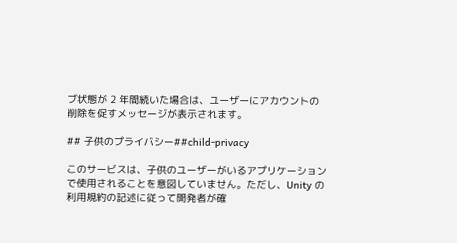ブ状態が 2 年間続いた場合は、ユーザーにアカウントの削除を促すメッセージが表示されます。

## 子供のプライバシー##child-privacy

このサービスは、子供のユーザーがいるアプリケーションで使用されることを意図していません。ただし、Unity の利用規約の記述に従って開発者が確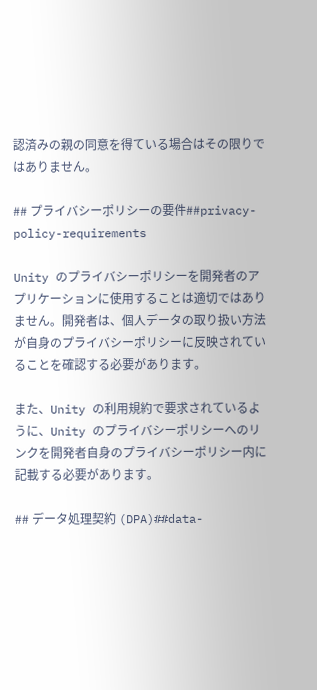認済みの親の同意を得ている場合はその限りではありません。

## プライバシーポリシーの要件##privacy-policy-requirements

Unity のプライバシーポリシーを開発者のアプリケーションに使用することは適切ではありません。開発者は、個人データの取り扱い方法が自身のプライバシーポリシーに反映されていることを確認する必要があります。

また、Unity の利用規約で要求されているように、Unity のプライバシーポリシーへのリンクを開発者自身のプライバシーポリシー内に記載する必要があります。

## データ処理契約 (DPA)##data-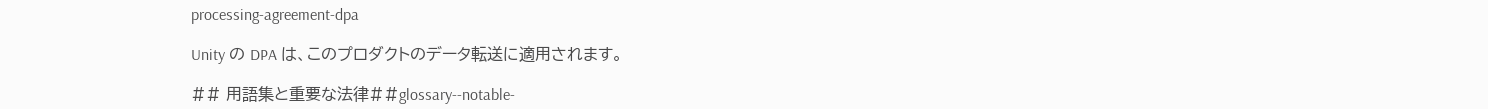processing-agreement-dpa

Unity の DPA は、このプロダクトのデータ転送に適用されます。

## 用語集と重要な法律##glossary--notable-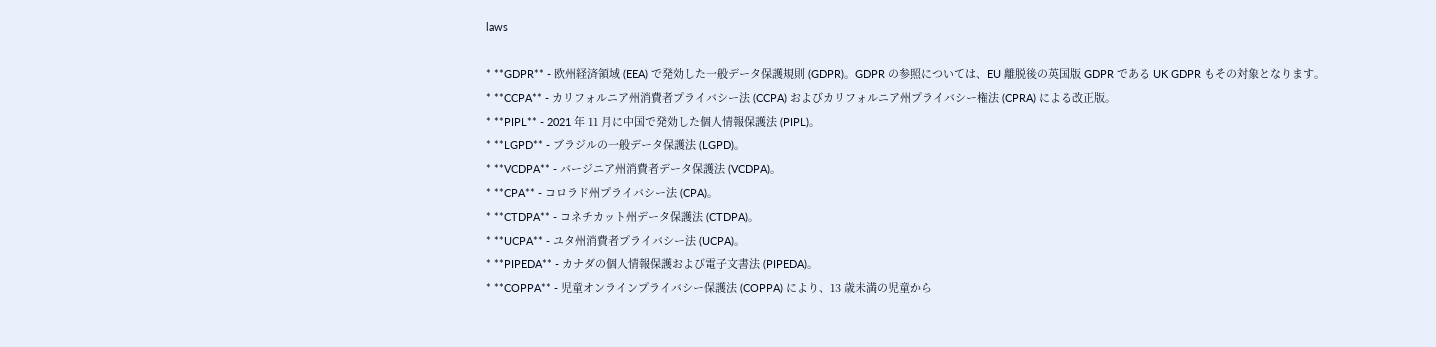laws

* **GDPR** - 欧州経済領域 (EEA) で発効した一般データ保護規則 (GDPR)。GDPR の参照については、EU 離脱後の英国版 GDPR である UK GDPR もその対象となります。
* **CCPA** - カリフォルニア州消費者プライバシー法 (CCPA) およびカリフォルニア州プライバシー権法 (CPRA) による改正版。
* **PIPL** - 2021 年 11 月に中国で発効した個人情報保護法 (PIPL)。
* **LGPD** - ブラジルの一般データ保護法 (LGPD)。
* **VCDPA** - バージニア州消費者データ保護法 (VCDPA)。
* **CPA** - コロラド州プライバシー法 (CPA)。
* **CTDPA** - コネチカット州データ保護法 (CTDPA)。
* **UCPA** - ユタ州消費者プライバシー法 (UCPA)。
* **PIPEDA** - カナダの個人情報保護および電子文書法 (PIPEDA)。
* **COPPA** - 児童オンラインプライバシー保護法 (COPPA) により、13 歳未満の児童から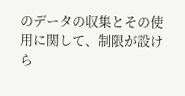のデータの収集とその使用に関して、制限が設けら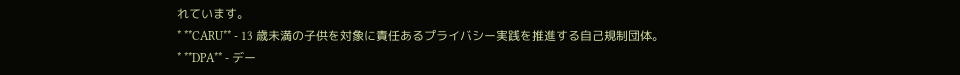れています。
* **CARU** - 13 歳未満の子供を対象に責任あるプライバシー実践を推進する自己規制団体。
* **DPA** - デー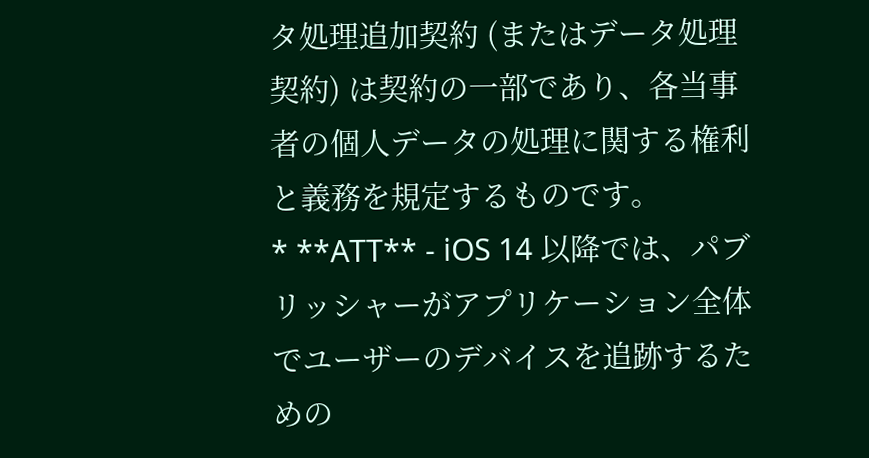タ処理追加契約 (またはデータ処理契約) は契約の一部であり、各当事者の個人データの処理に関する権利と義務を規定するものです。
* **ATT** - iOS 14 以降では、パブリッシャーがアプリケーション全体でユーザーのデバイスを追跡するための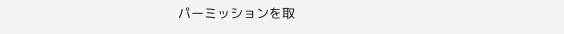パーミッションを取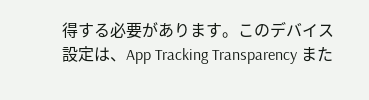得する必要があります。このデバイス設定は、App Tracking Transparency また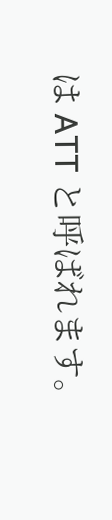は ATT と呼ばれます。